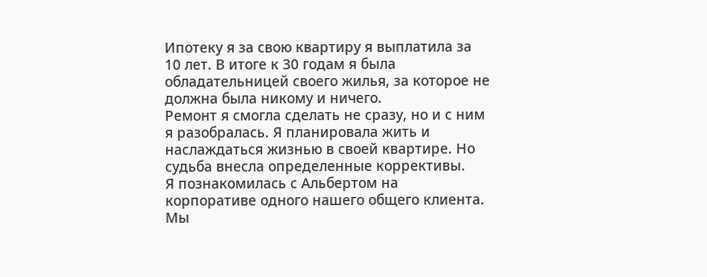Ипотеку я за свою квартиру я выплатила за 10 лет. В итоге к 30 годам я была обладательницей своего жилья, за которое не должна была никому и ничего.
Ремонт я смогла сделать не сразу, но и с ним я разобралась. Я планировала жить и наслаждаться жизнью в своей квартире. Но судьба внесла определенные коррективы.
Я познакомилась с Альбертом на корпоративе одного нашего общего клиента. Мы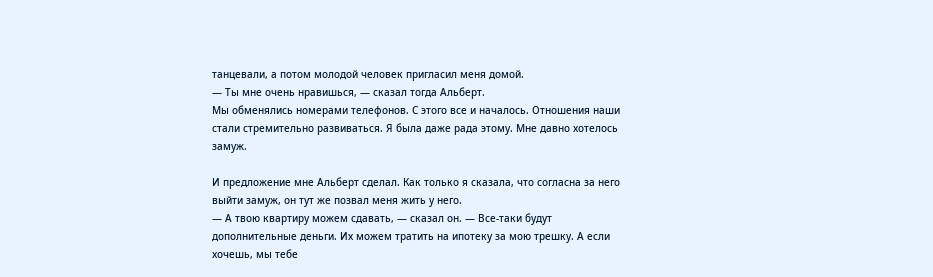танцевали, а потом молодой человек пригласил меня домой.
— Ты мне очень нравишься, — сказал тогда Альберт.
Мы обменялись номерами телефонов. С этого все и началось. Отношения наши стали стремительно развиваться. Я была даже рада этому. Мне давно хотелось замуж.

И предложение мне Альберт сделал. Как только я сказала, что согласна за него выйти замуж, он тут же позвал меня жить у него.
— А твою квартиру можем сдавать, — сказал он. — Все-таки будут дополнительные деньги. Их можем тратить на ипотеку за мою трешку. А если хочешь, мы тебе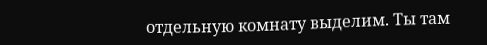отдельную комнату выделим. Ты там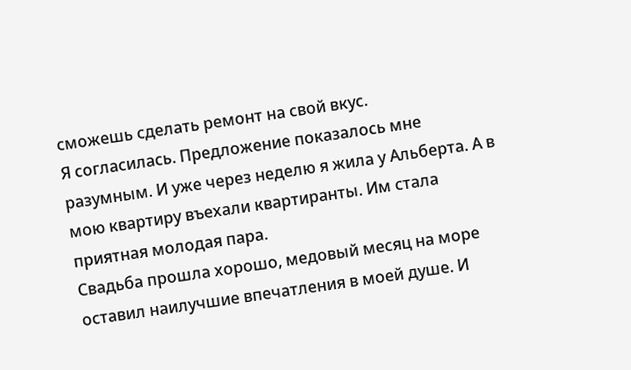сможешь сделать ремонт на свой вкус.
Я согласилась. Предложение показалось мне разумным. И уже через неделю я жила у Альберта. А в мою квартиру въехали квартиранты. Им стала приятная молодая пара.
Свадьба прошла хорошо, медовый месяц на море оставил наилучшие впечатления в моей душе. И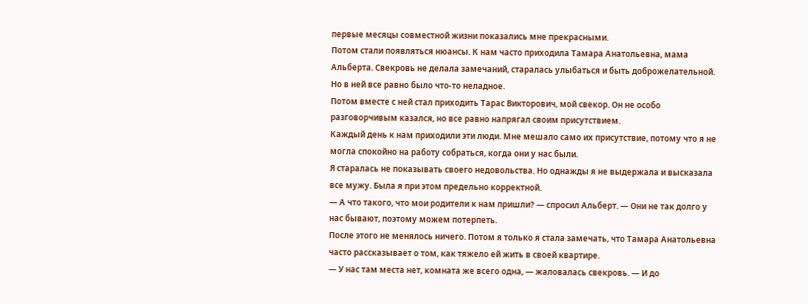первые месяцы совместной жизни показались мне прекрасными.
Потом стали появляться нюансы. К нам часто приходила Тамара Анатольевна, мама Альберта. Свекровь не делала замечаний, старалась улыбаться и быть доброжелательной. Но в ней все равно было что-то неладное.
Потом вместе с ней стал приходить Тарас Викторович, мой свекор. Он не особо разговорчивым казался, но все равно напрягал своим присутствием.
Каждый день к нам приходили эти люди. Мне мешало само их присутствие, потому что я не могла спокойно на работу собраться, когда они у нас были.
Я старалась не показывать своего недовольства. Но однажды я не выдержала и высказала все мужу. Была я при этом предельно корректной.
— А что такого, что мои родители к нам пришли? — спросил Альберт. — Они не так долго у нас бывают, поэтому можем потерпеть.
После этого не менялось ничего. Потом я только я стала замечать, что Тамара Анатольевна часто рассказывает о том, как тяжело ей жить в своей квартире.
— У нас там места нет, комната же всего одна, — жаловалась свекровь. — И до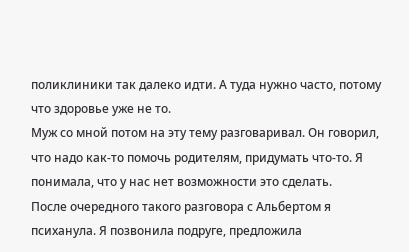поликлиники так далеко идти. А туда нужно часто, потому что здоровье уже не то.
Муж со мной потом на эту тему разговаривал. Он говорил, что надо как-то помочь родителям, придумать что-то. Я понимала, что у нас нет возможности это сделать.
После очередного такого разговора с Альбертом я психанула. Я позвонила подруге, предложила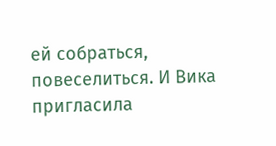ей собраться, повеселиться. И Вика пригласила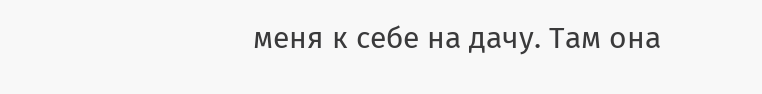меня к себе на дачу. Там она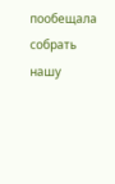пообещала собрать нашу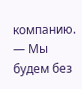компанию.
— Мы будем без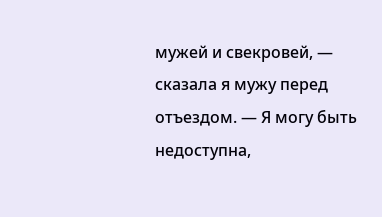мужей и свекровей, — сказала я мужу перед отъездом. — Я могу быть недоступна,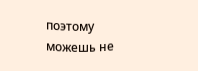поэтому можешь не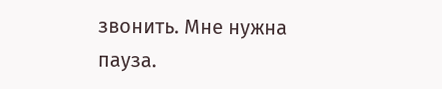звонить. Мне нужна пауза.